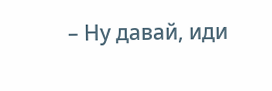– Ну давай, иди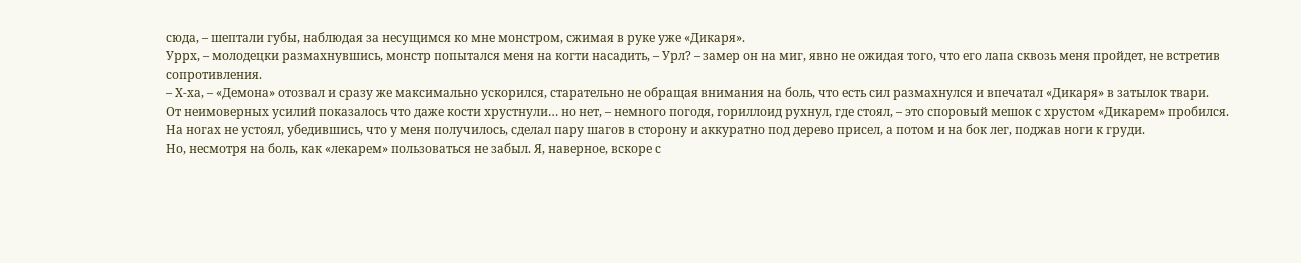сюда, – шептали губы, наблюдая за несущимся ко мне монстром, сжимая в руке уже «Дикаря».
Уррх, – молодецки размахнувшись, монстр попытался меня на когти насадить, – Урл? – замер он на миг, явно не ожидая того, что его лапа сквозь меня пройдет, не встретив сопротивления.
– Х-ха, – «Демона» отозвал и сразу же максимально ускорился, старательно не обращая внимания на боль, что есть сил размахнулся и впечатал «Дикаря» в затылок твари.
От неимоверных усилий показалось что даже кости хрустнули… но нет, – немного погодя, гориллоид рухнул, где стоял, – это споровый мешок с хрустом «Дикарем» пробился.
На ногах не устоял, убедившись, что у меня получилось, сделал пару шагов в сторону и аккуратно под дерево присел, а потом и на бок лег, поджав ноги к груди.
Но, несмотря на боль, как «лекарем» пользоваться не забыл. Я, наверное, вскоре с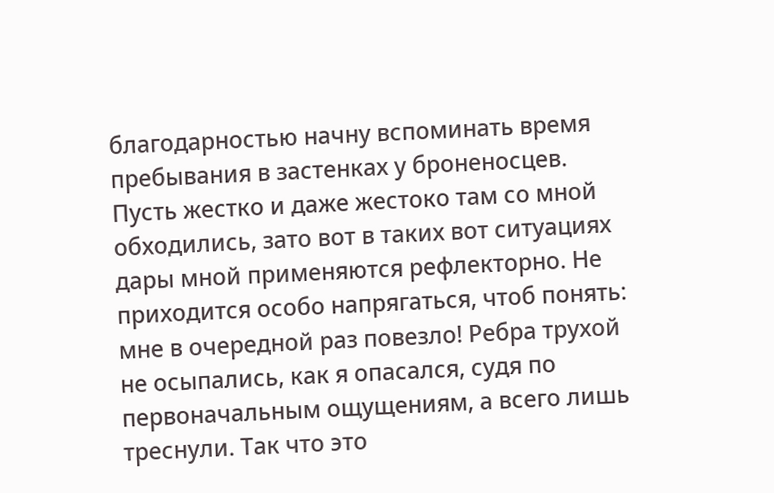благодарностью начну вспоминать время пребывания в застенках у броненосцев. Пусть жестко и даже жестоко там со мной обходились, зато вот в таких вот ситуациях дары мной применяются рефлекторно. Не приходится особо напрягаться, чтоб понять: мне в очередной раз повезло! Ребра трухой не осыпались, как я опасался, судя по первоначальным ощущениям, а всего лишь треснули. Так что это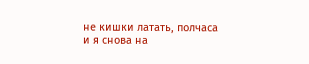не кишки латать, полчаса и я снова на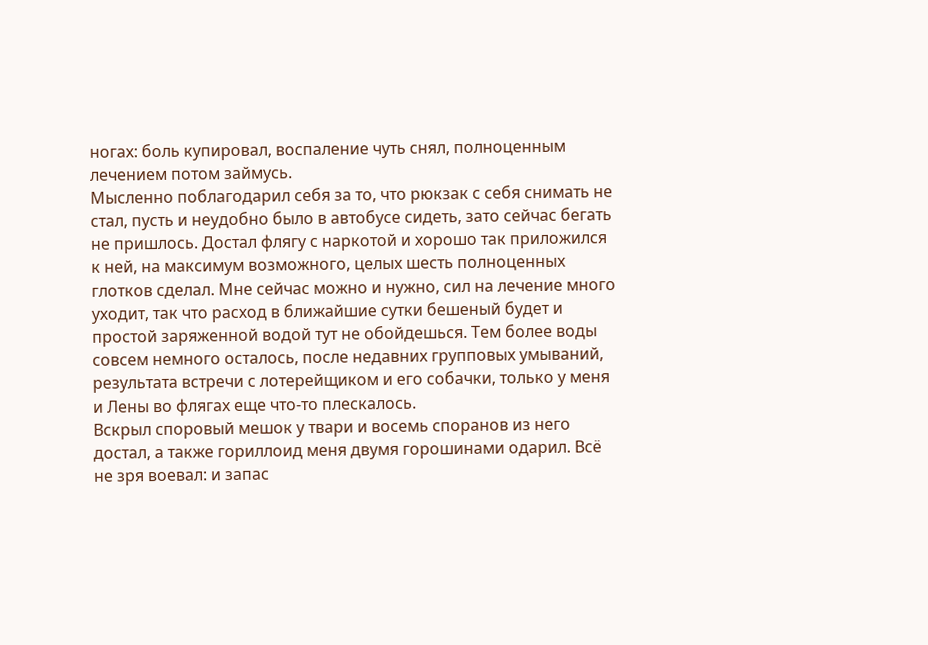ногах: боль купировал, воспаление чуть снял, полноценным лечением потом займусь.
Мысленно поблагодарил себя за то, что рюкзак с себя снимать не стал, пусть и неудобно было в автобусе сидеть, зато сейчас бегать не пришлось. Достал флягу с наркотой и хорошо так приложился к ней, на максимум возможного, целых шесть полноценных глотков сделал. Мне сейчас можно и нужно, сил на лечение много уходит, так что расход в ближайшие сутки бешеный будет и простой заряженной водой тут не обойдешься. Тем более воды совсем немного осталось, после недавних групповых умываний, результата встречи с лотерейщиком и его собачки, только у меня и Лены во флягах еще что-то плескалось.
Вскрыл споровый мешок у твари и восемь споранов из него достал, а также гориллоид меня двумя горошинами одарил. Всё не зря воевал: и запас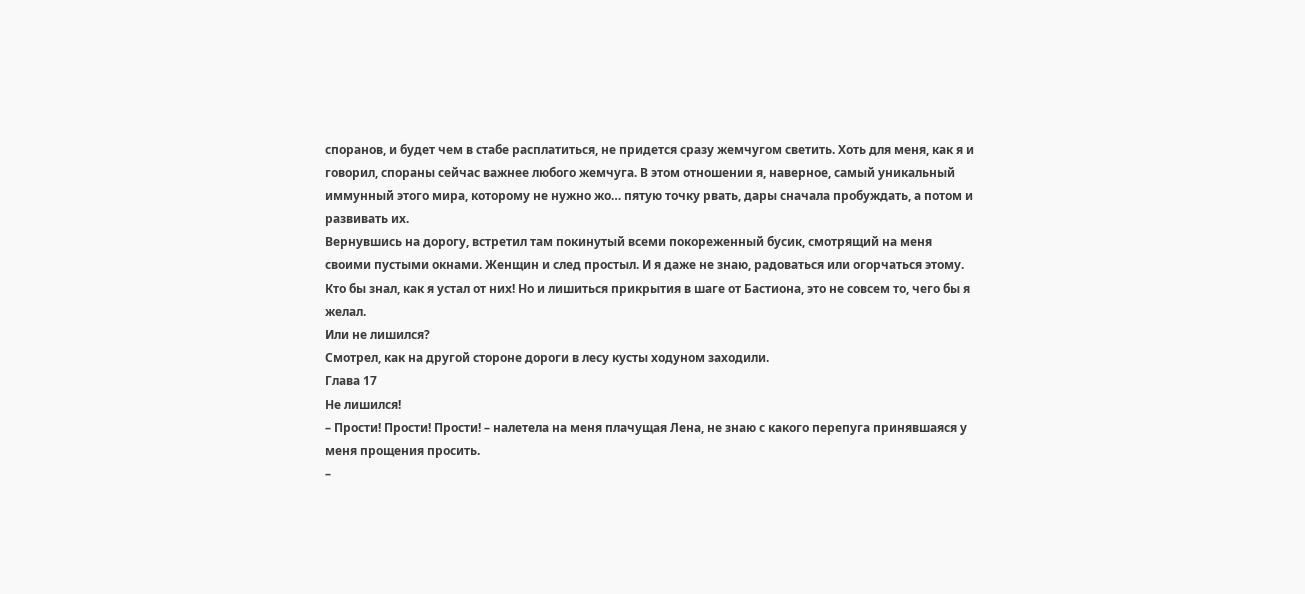споранов, и будет чем в стабе расплатиться, не придется сразу жемчугом светить. Хоть для меня, как я и говорил, спораны сейчас важнее любого жемчуга. В этом отношении я, наверное, самый уникальный иммунный этого мира, которому не нужно жо… пятую точку рвать, дары сначала пробуждать, а потом и развивать их.
Вернувшись на дорогу, встретил там покинутый всеми покореженный бусик, смотрящий на меня своими пустыми окнами. Женщин и след простыл. И я даже не знаю, радоваться или огорчаться этому.
Кто бы знал, как я устал от них! Но и лишиться прикрытия в шаге от Бастиона, это не совсем то, чего бы я желал.
Или не лишился?
Смотрел, как на другой стороне дороги в лесу кусты ходуном заходили.
Глава 17
Не лишился!
– Прости! Прости! Прости! – налетела на меня плачущая Лена, не знаю с какого перепуга принявшаяся у меня прощения просить.
–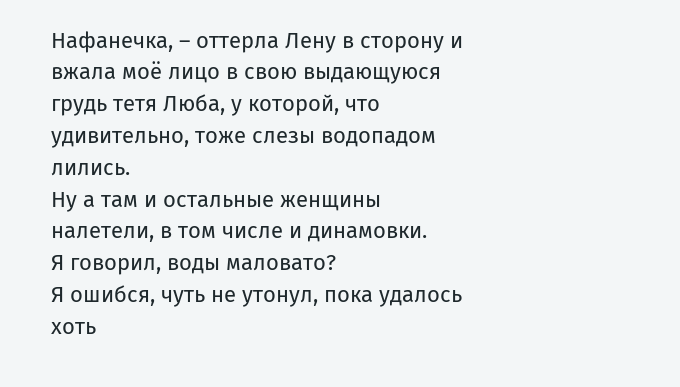Нафанечка, – оттерла Лену в сторону и вжала моё лицо в свою выдающуюся грудь тетя Люба, у которой, что удивительно, тоже слезы водопадом лились.
Ну а там и остальные женщины налетели, в том числе и динамовки.
Я говорил, воды маловато?
Я ошибся, чуть не утонул, пока удалось хоть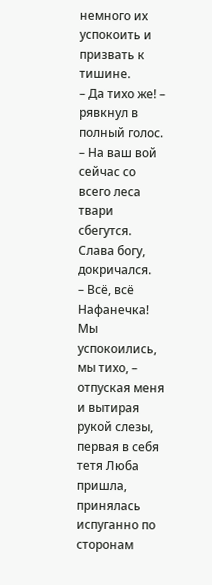немного их успокоить и призвать к тишине.
– Да тихо же! – рявкнул в полный голос. – На ваш вой сейчас со всего леса твари сбегутся.
Слава богу, докричался.
– Всё, всё Нафанечка! Мы успокоились, мы тихо, – отпуская меня и вытирая рукой слезы, первая в себя тетя Люба пришла, принялась испуганно по сторонам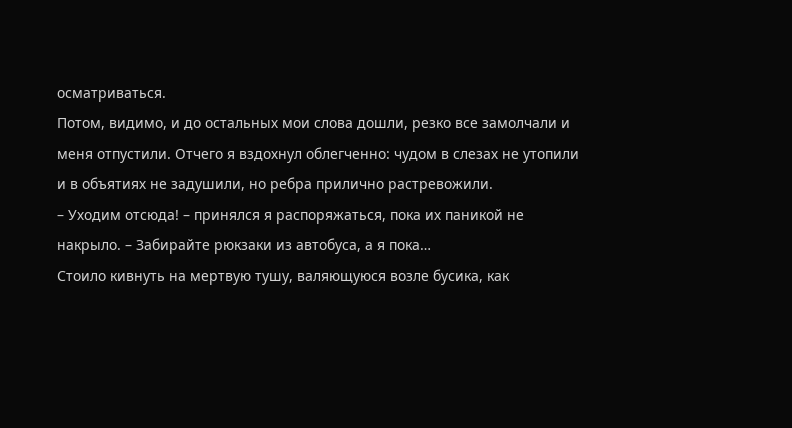осматриваться.
Потом, видимо, и до остальных мои слова дошли, резко все замолчали и меня отпустили. Отчего я вздохнул облегченно: чудом в слезах не утопили и в объятиях не задушили, но ребра прилично растревожили.
– Уходим отсюда! – принялся я распоряжаться, пока их паникой не накрыло. – Забирайте рюкзаки из автобуса, а я пока…
Стоило кивнуть на мертвую тушу, валяющуюся возле бусика, как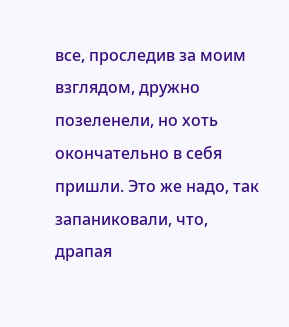все, проследив за моим взглядом, дружно позеленели, но хоть окончательно в себя пришли. Это же надо, так запаниковали, что, драпая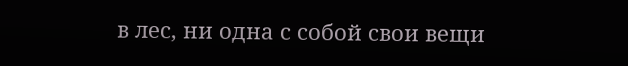в лес, ни одна с собой свои вещи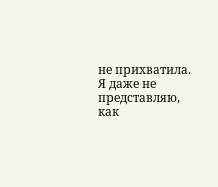не прихватила. Я даже не представляю, как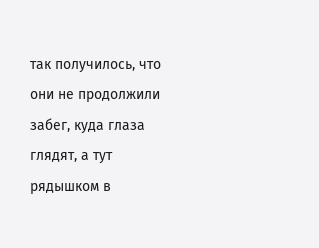так получилось, что они не продолжили забег, куда глаза глядят, а тут рядышком в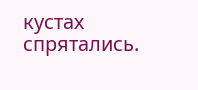кустах спрятались.